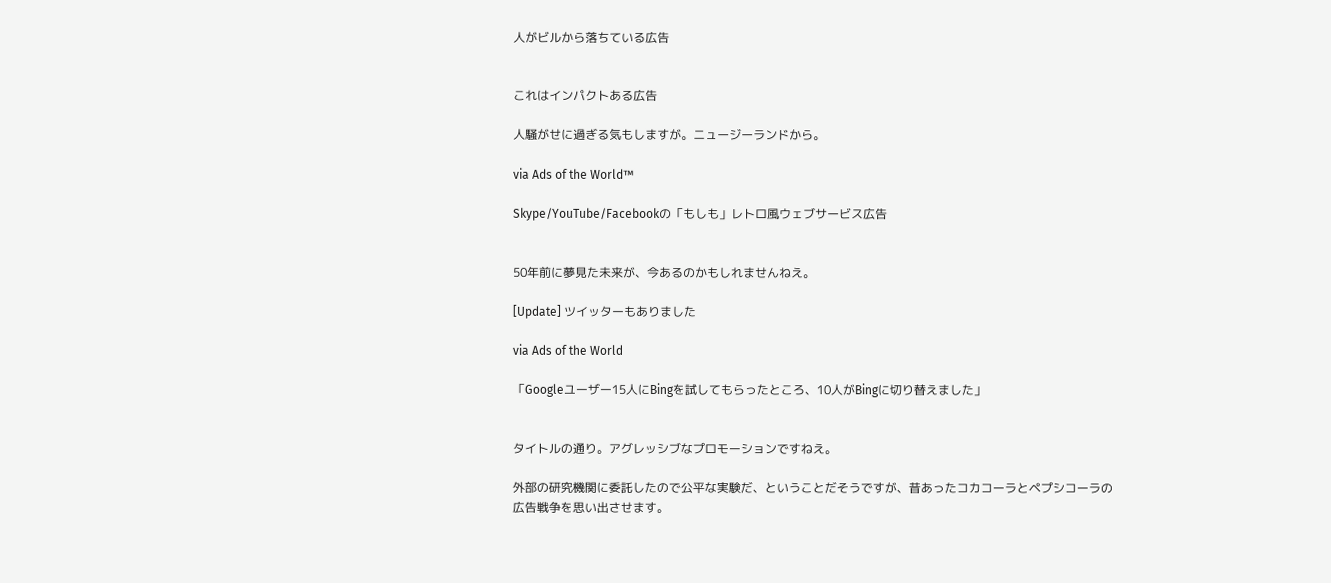人がビルから落ちている広告


これはインパクトある広告

人騒がせに過ぎる気もしますが。ニュージーランドから。

via Ads of the World™

Skype/YouTube/Facebookの「もしも」レトロ風ウェブサービス広告


50年前に夢見た未来が、今あるのかもしれませんねえ。

[Update] ツイッターもありました

via Ads of the World

「Googleユーザー15人にBingを試してもらったところ、10人がBingに切り替えました」


タイトルの通り。アグレッシブなプロモーションですねえ。

外部の研究機関に委託したので公平な実験だ、ということだそうですが、昔あったコカコーラとペプシコーラの広告戦争を思い出させます。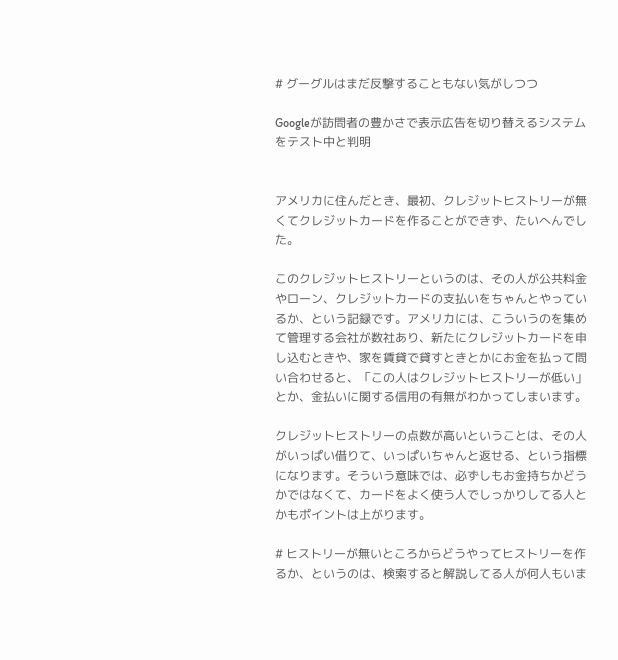# グーグルはまだ反撃することもない気がしつつ

Googleが訪問者の豊かさで表示広告を切り替えるシステムをテスト中と判明


アメリカに住んだとき、最初、クレジットヒストリーが無くてクレジットカードを作ることができず、たいへんでした。

このクレジットヒストリーというのは、その人が公共料金やローン、クレジットカードの支払いをちゃんとやっているか、という記録です。アメリカには、こういうのを集めて管理する会社が数社あり、新たにクレジットカードを申し込むときや、家を賃貸で貸すときとかにお金を払って問い合わせると、「この人はクレジットヒストリーが低い」とか、金払いに関する信用の有無がわかってしまいます。

クレジットヒストリーの点数が高いということは、その人がいっぱい借りて、いっぱいちゃんと返せる、という指標になります。そういう意味では、必ずしもお金持ちかどうかではなくて、カードをよく使う人でしっかりしてる人とかもポイントは上がります。

# ヒストリーが無いところからどうやってヒストリーを作るか、というのは、検索すると解説してる人が何人もいま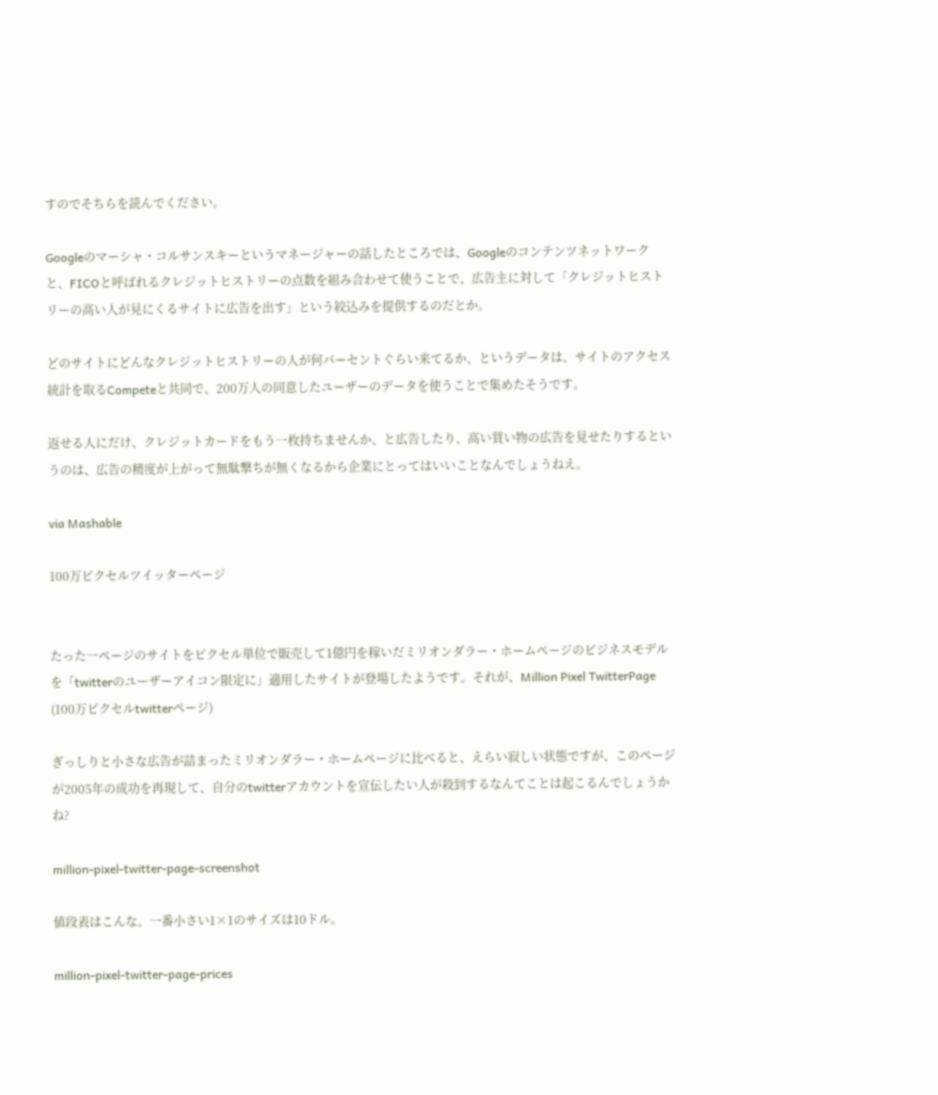すのでそちらを読んでください。

Googleのマーシャ・コルサンスキーというマネージャーの話したところでは、Googleのコンテンツネットワークと、FICOと呼ばれるクレジットヒストリーの点数を組み合わせて使うことで、広告主に対して「クレジットヒストリーの高い人が見にくるサイトに広告を出す」という絞込みを提供するのだとか。

どのサイトにどんなクレジットヒストリーの人が何パーセントぐらい来てるか、というデータは、サイトのアクセス統計を取るCompeteと共同で、200万人の同意したユーザーのデータを使うことで集めたそうです。

返せる人にだけ、クレジットカードをもう一枚持ちませんか、と広告したり、高い買い物の広告を見せたりするというのは、広告の精度が上がって無駄撃ちが無くなるから企業にとってはいいことなんでしょうねえ。

via Mashable

100万ピクセルツイッターページ


たった一ページのサイトをピクセル単位で販売して1億円を稼いだミリオンダラー・ホームページのビジネスモデルを「twitterのユーザーアイコン限定に」適用したサイトが登場したようです。それが、Million Pixel TwitterPage (100万ピクセルtwitterページ)

ぎっしりと小さな広告が詰まったミリオンダラー・ホームページに比べると、えらい寂しい状態ですが、このページが2005年の成功を再現して、自分のtwitterアカウントを宣伝したい人が殺到するなんてことは起こるんでしょうかね?

million-pixel-twitter-page-screenshot

値段表はこんな。一番小さい1×1のサイズは10ドル。

million-pixel-twitter-page-prices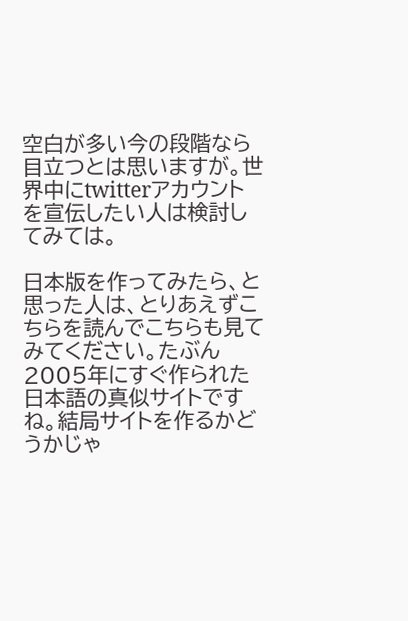空白が多い今の段階なら目立つとは思いますが。世界中にtwitterアカウントを宣伝したい人は検討してみては。

日本版を作ってみたら、と思った人は、とりあえずこちらを読んでこちらも見てみてください。たぶん2005年にすぐ作られた日本語の真似サイトですね。結局サイトを作るかどうかじゃ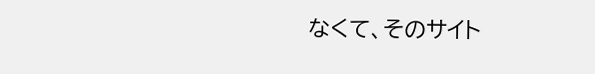なくて、そのサイト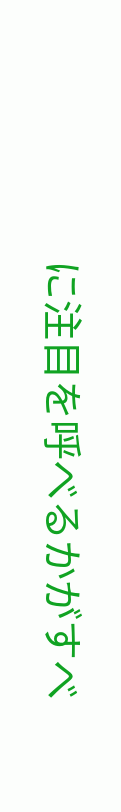に注目を呼べるかがすべ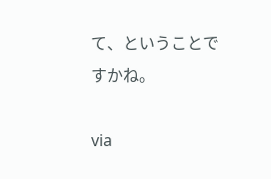て、ということですかね。

via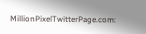MillionPixelTwitterPage.com: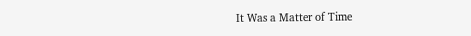It Was a Matter of Time